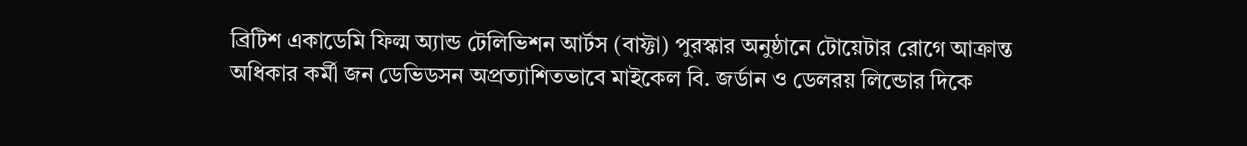ব্রিটিশ একাডেমি ফিল্ম অ্যান্ড টেলিভিশন আর্টস (বাফ্টা) পুরস্কার অনুষ্ঠানে টোয়েটার রোগে আক্রান্ত অধিকার কর্মী জন ডেভিডসন অপ্রত্যাশিতভাবে মাইকেল বি. জর্ডান ও ডেলরয় লিন্ডোর দিকে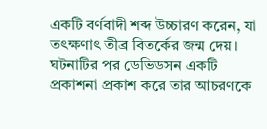একটি বর্ণবাদী শব্দ উচ্চারণ করেন, যা তৎক্ষণাৎ তীব্র বিতর্কের জন্ম দেয়। ঘটনাটির পর ডেভিডসন একটি প্রকাশনা প্রকাশ করে তার আচরণকে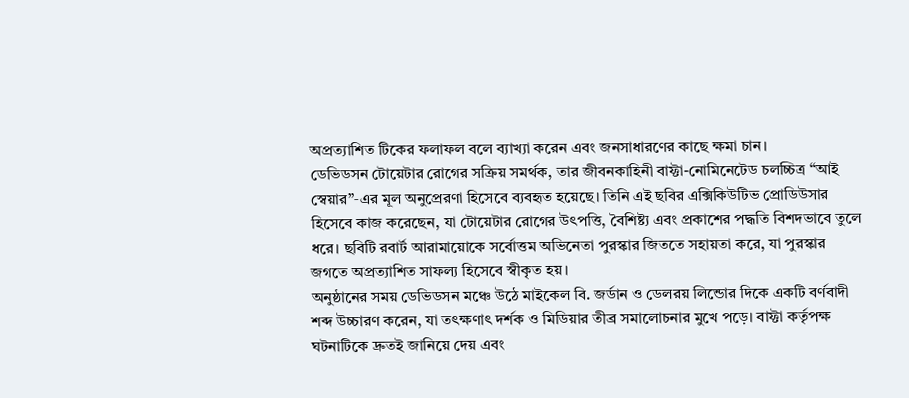অপ্রত্যাশিত টিকের ফলাফল বলে ব্যাখ্যা করেন এবং জনসাধারণের কাছে ক্ষমা চান।
ডেভিডসন টোয়েটার রোগের সক্রিয় সমর্থক, তার জীবনকাহিনী বাফ্টা-নোমিনেটেড চলচ্চিত্র “আই স্বেয়ার”‑এর মূল অনুপ্রেরণা হিসেবে ব্যবহৃত হয়েছে। তিনি এই ছবির এক্সিকিউটিভ প্রোডিউসার হিসেবে কাজ করেছেন, যা টোয়েটার রোগের উৎপত্তি, বৈশিষ্ট্য এবং প্রকাশের পদ্ধতি বিশদভাবে তুলে ধরে। ছবিটি রবার্ট আরামায়োকে সর্বোত্তম অভিনেতা পুরস্কার জিততে সহায়তা করে, যা পুরস্কার জগতে অপ্রত্যাশিত সাফল্য হিসেবে স্বীকৃত হয়।
অনুষ্ঠানের সময় ডেভিডসন মঞ্চে উঠে মাইকেল বি. জর্ডান ও ডেলরয় লিন্ডোর দিকে একটি বর্ণবাদী শব্দ উচ্চারণ করেন, যা তৎক্ষণাৎ দর্শক ও মিডিয়ার তীব্র সমালোচনার মুখে পড়ে। বাফ্টা কর্তৃপক্ষ ঘটনাটিকে দ্রুতই জানিয়ে দেয় এবং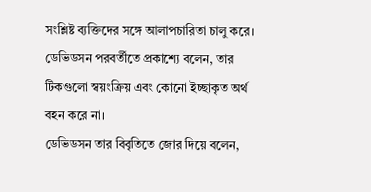সংশ্লিষ্ট ব্যক্তিদের সঙ্গে আলাপচারিতা চালু করে। ডেভিডসন পরবর্তীতে প্রকাশ্যে বলেন, তার টিকগুলো স্বয়ংক্রিয় এবং কোনো ইচ্ছাকৃত অর্থ বহন করে না।
ডেভিডসন তার বিবৃতিতে জোর দিয়ে বলেন,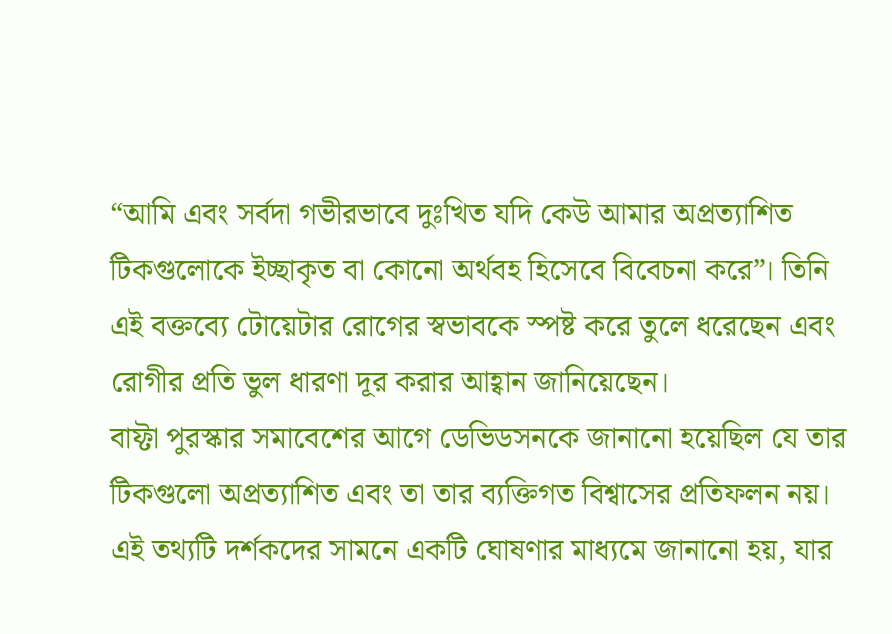“আমি এবং সর্বদা গভীরভাবে দুঃখিত যদি কেউ আমার অপ্রত্যাশিত টিকগুলোকে ইচ্ছাকৃত বা কোনো অর্থবহ হিসেবে বিবেচনা করে”। তিনি এই বক্তব্যে টোয়েটার রোগের স্বভাবকে স্পষ্ট করে তুলে ধরেছেন এবং রোগীর প্রতি ভুল ধারণা দূর করার আহ্বান জানিয়েছেন।
বাফ্টা পুরস্কার সমাবেশের আগে ডেভিডসনকে জানানো হয়েছিল যে তার টিকগুলো অপ্রত্যাশিত এবং তা তার ব্যক্তিগত বিশ্বাসের প্রতিফলন নয়। এই তথ্যটি দর্শকদের সামনে একটি ঘোষণার মাধ্যমে জানানো হয়, যার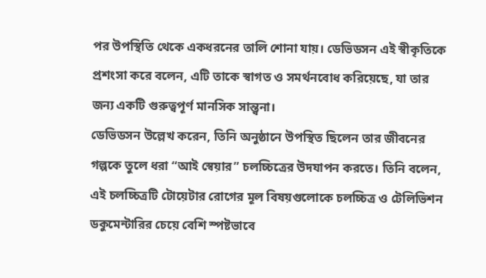পর উপস্থিতি থেকে একধরনের তালি শোনা যায়। ডেভিডসন এই স্বীকৃতিকে প্রশংসা করে বলেন, এটি তাকে স্বাগত ও সমর্থনবোধ করিয়েছে, যা তার জন্য একটি গুরুত্বপূর্ণ মানসিক সান্ত্বনা।
ডেভিডসন উল্লেখ করেন, তিনি অনুষ্ঠানে উপস্থিত ছিলেন তার জীবনের গল্পকে তুলে ধরা “আই স্বেয়ার” চলচ্চিত্রের উদযাপন করতে। তিনি বলেন, এই চলচ্চিত্রটি টোয়েটার রোগের মূল বিষয়গুলোকে চলচ্চিত্র ও টেলিভিশন ডকুমেন্টারির চেয়ে বেশি স্পষ্টভাবে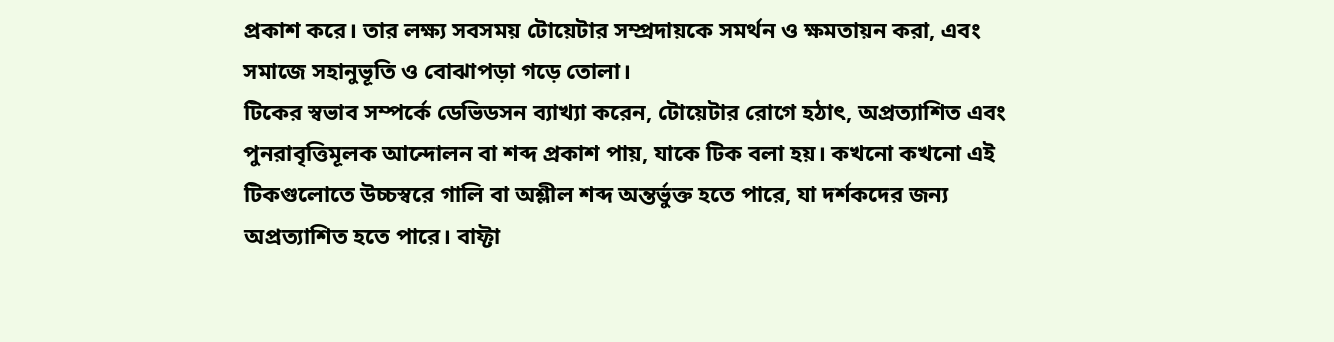প্রকাশ করে। তার লক্ষ্য সবসময় টোয়েটার সম্প্রদায়কে সমর্থন ও ক্ষমতায়ন করা, এবং সমাজে সহানুভূতি ও বোঝাপড়া গড়ে তোলা।
টিকের স্বভাব সম্পর্কে ডেভিডসন ব্যাখ্যা করেন, টোয়েটার রোগে হঠাৎ, অপ্রত্যাশিত এবং পুনরাবৃত্তিমূলক আন্দোলন বা শব্দ প্রকাশ পায়, যাকে টিক বলা হয়। কখনো কখনো এই টিকগুলোতে উচ্চস্বরে গালি বা অশ্লীল শব্দ অন্তর্ভুক্ত হতে পারে, যা দর্শকদের জন্য অপ্রত্যাশিত হতে পারে। বাফ্টা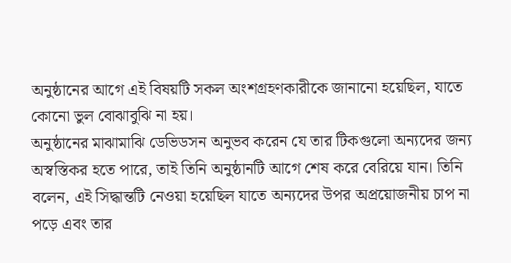অনুষ্ঠানের আগে এই বিষয়টি সকল অংশগ্রহণকারীকে জানানো হয়েছিল, যাতে কোনো ভুল বোঝাবুঝি না হয়।
অনুষ্ঠানের মাঝামাঝি ডেভিডসন অনুভব করেন যে তার টিকগুলো অন্যদের জন্য অস্বস্তিকর হতে পারে, তাই তিনি অনুষ্ঠানটি আগে শেষ করে বেরিয়ে যান। তিনি বলেন, এই সিদ্ধান্তটি নেওয়া হয়েছিল যাতে অন্যদের উপর অপ্রয়োজনীয় চাপ না পড়ে এবং তার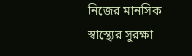নিজের মানসিক স্বাস্থ্যের সুরক্ষা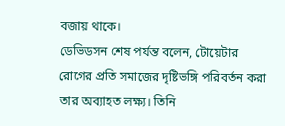বজায় থাকে।
ডেভিডসন শেষ পর্যন্ত বলেন, টোয়েটার রোগের প্রতি সমাজের দৃষ্টিভঙ্গি পরিবর্তন করা তার অব্যাহত লক্ষ্য। তিনি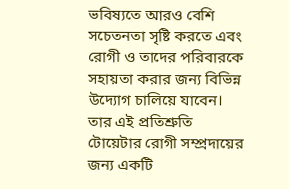ভবিষ্যতে আরও বেশি সচেতনতা সৃষ্টি করতে এবং রোগী ও তাদের পরিবারকে সহায়তা করার জন্য বিভিন্ন উদ্যোগ চালিয়ে যাবেন। তার এই প্রতিশ্রুতি টোয়েটার রোগী সম্প্রদায়ের জন্য একটি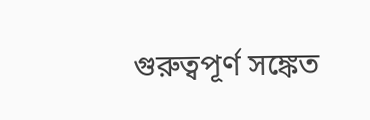গুরুত্বপূর্ণ সঙ্কেত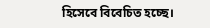হিসেবে বিবেচিত হচ্ছে।